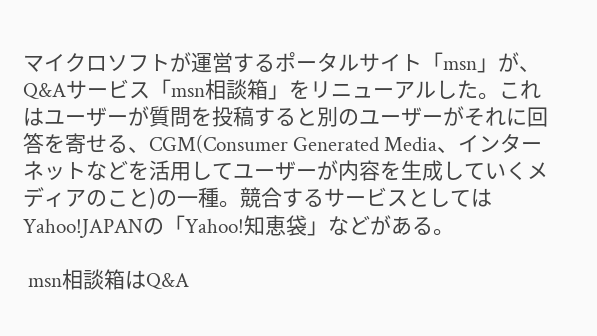マイクロソフトが運営するポータルサイト「msn」が、Q&Aサービス「msn相談箱」をリニューアルした。これはユーザーが質問を投稿すると別のユーザーがそれに回答を寄せる、CGM(Consumer Generated Media、インターネットなどを活用してユーザーが内容を生成していくメディアのこと)の一種。競合するサービスとしてはYahoo!JAPANの「Yahoo!知恵袋」などがある。

 msn相談箱はQ&A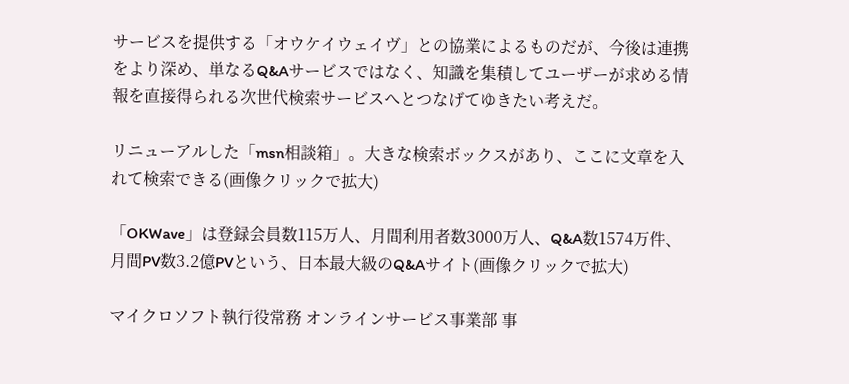サービスを提供する「オウケイウェイヴ」との協業によるものだが、今後は連携をより深め、単なるQ&Aサービスではなく、知識を集積してユーザーが求める情報を直接得られる次世代検索サービスへとつなげてゆきたい考えだ。

リニューアルした「msn相談箱」。大きな検索ボックスがあり、ここに文章を入れて検索できる(画像クリックで拡大)

「OKWave」は登録会員数115万人、月間利用者数3000万人、Q&A数1574万件、月間PV数3.2億PVという、日本最大級のQ&Aサイト(画像クリックで拡大)

マイクロソフト執行役常務 オンラインサービス事業部 事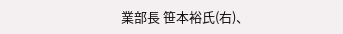業部長 笹本裕氏(右)、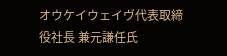オウケイウェイヴ代表取締役社長 兼元謙任氏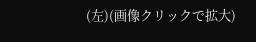(左)(画像クリックで拡大)